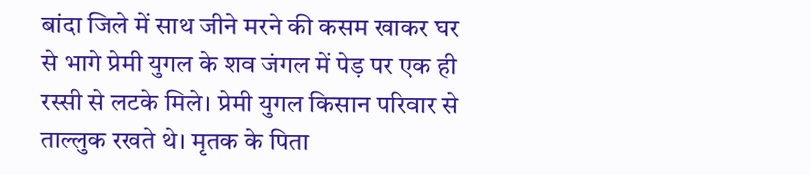बांदा जिले में साथ जीने मरने की कसम खाकर घर से भागे प्रेमी युगल के शव जंगल में पेड़ पर एक ही रस्सी से लटके मिले। प्रेमी युगल किसान परिवार से ताल्लुक रखते थे। मृतक के पिता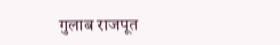गुलाब राजपूत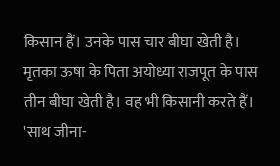किसान हैं। उनके पास चार बीघा खेती है। मृतका ऊषा के पिता अयोध्या राजपूत के पास तीन बीघा खेती है। वह भी किसानी करते हैं।
'साथ जीना-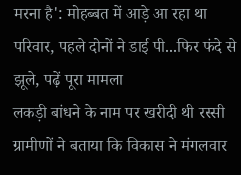मरना है': मोहब्बत में आड़े आ रहा था परिवार, पहले दोनों ने डाई पी...फिर फंदे से झूले, पढ़ें पूरा मामला
लकड़ी बांधने के नाम पर खरीदी थी रस्सी
ग्रामीणों ने बताया कि विकास ने मंगलवार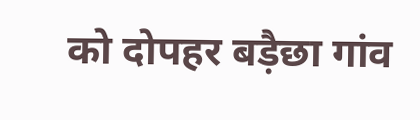को दोपहर बड़ैछा गांव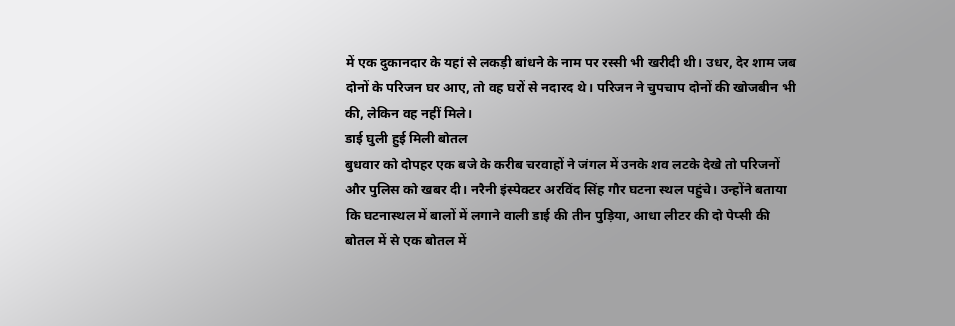में एक दुकानदार के यहां से लकड़ी बांधने के नाम पर रस्सी भी खरीदी थी। उधर, देर शाम जब दोनों के परिजन घर आए, तो वह घरों से नदारद थे। परिजन ने चुपचाप दोनों की खोजबीन भी की, लेकिन वह नहीं मिले।
डाई घुली हुई मिली बोतल
बुधवार को दोपहर एक बजे के करीब चरवाहों ने जंगल में उनके शव लटके देखे तो परिजनों और पुलिस को खबर दी। नरैनी इंस्पेक्टर अरविंद सिंह गौर घटना स्थल पहुंचे। उन्होंने बताया कि घटनास्थल में बालों में लगाने वाली डाई की तीन पुड़िया, आधा लीटर की दो पेप्सी की बोतल में से एक बोतल में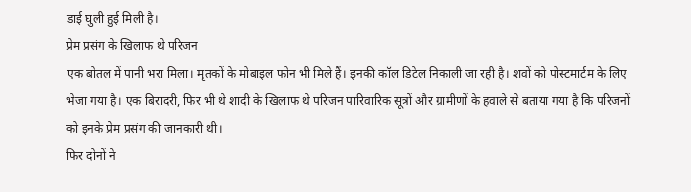डाई घुली हुई मिली है।
प्रेम प्रसंग के खिलाफ थे परिजन
एक बोतल में पानी भरा मिला। मृतकों के मोबाइल फोन भी मिले हैं। इनकी कॉल डिटेल निकाली जा रही है। शवों को पोस्टमार्टम के लिए भेजा गया है। एक बिरादरी, फिर भी थे शादी के खिलाफ थे परिजन पारिवारिक सूत्रों और ग्रामीणों के हवाले से बताया गया है कि परिजनों को इनके प्रेम प्रसंग की जानकारी थी।
फिर दोनों ने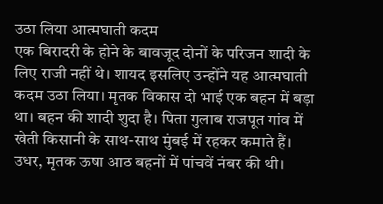उठा लिया आत्मघाती कदम
एक बिरादरी के होने के बावजूद दोनों के परिजन शादी के लिए राजी नहीं थे। शायद इसलिए उन्होंने यह आत्मघाती कदम उठा लिया। मृतक विकास दो भाई एक बहन में बड़ा था। बहन की शादी शुदा है। पिता गुलाब राजपूत गांव में खेती किसानी के साथ-साथ मुंबई में रहकर कमाते हैं। उधर, मृतक ऊषा आठ बहनों में पांचवें नंबर की थी।